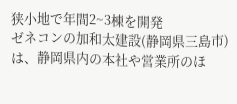狭小地で年間2~3棟を開発
ゼネコンの加和太建設(静岡県三島市)は、静岡県内の本社や営業所のほ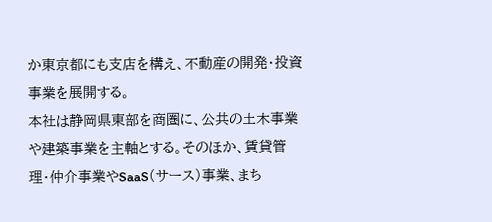か東京都にも支店を構え、不動産の開発・投資事業を展開する。
本社は静岡県東部を商圏に、公共の土木事業や建築事業を主軸とする。そのほか、賃貸管理・仲介事業やSaaS(サース)事業、まち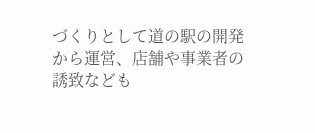づくりとして道の駅の開発から運営、店舗や事業者の誘致なども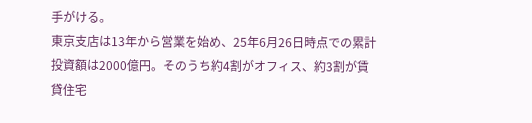手がける。
東京支店は13年から営業を始め、25年6月26日時点での累計投資額は2000億円。そのうち約4割がオフィス、約3割が賃貸住宅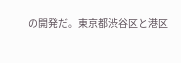の開発だ。東京都渋谷区と港区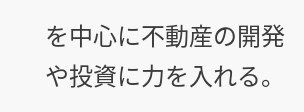を中心に不動産の開発や投資に力を入れる。